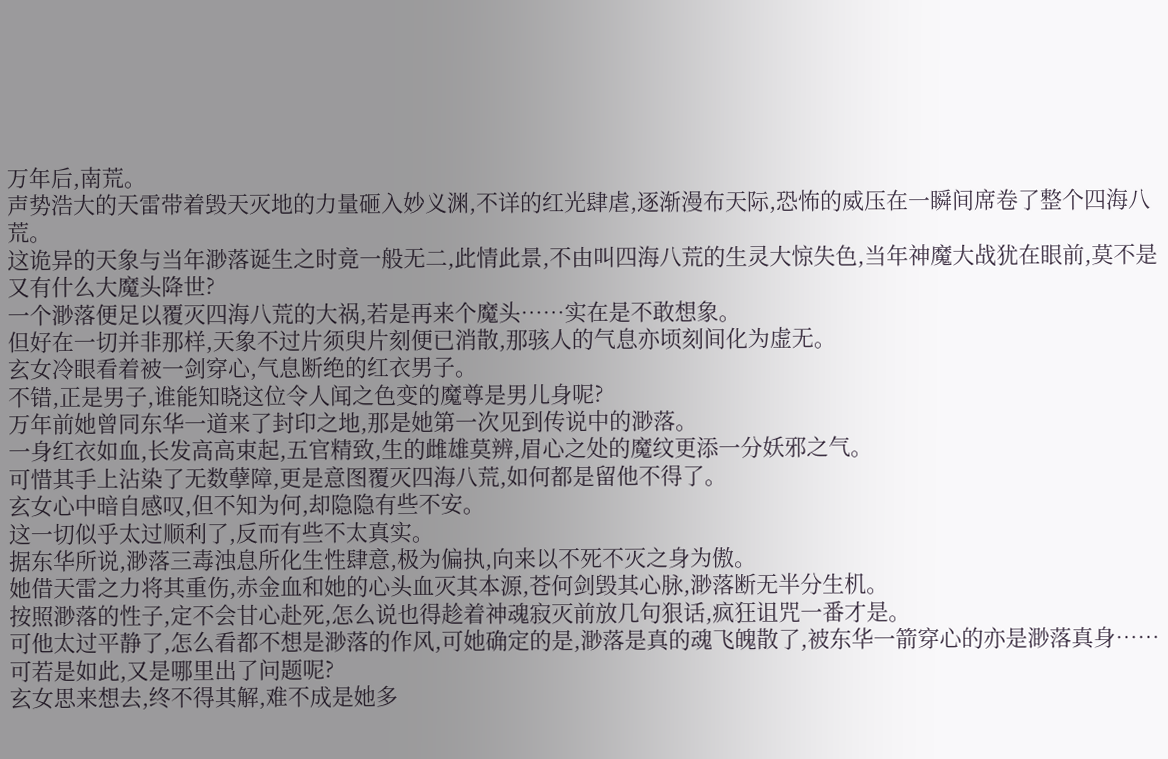万年后,南荒。
声势浩大的天雷带着毁天灭地的力量砸入妙义渊,不详的红光肆虐,逐渐漫布天际,恐怖的威压在一瞬间席卷了整个四海八荒。
这诡异的天象与当年渺落诞生之时竟一般无二,此情此景,不由叫四海八荒的生灵大惊失色,当年神魔大战犹在眼前,莫不是又有什么大魔头降世?
一个渺落便足以覆灭四海八荒的大祸,若是再来个魔头……实在是不敢想象。
但好在一切并非那样,天象不过片须臾片刻便已消散,那骇人的气息亦顷刻间化为虚无。
玄女冷眼看着被一剑穿心,气息断绝的红衣男子。
不错,正是男子,谁能知晓这位令人闻之色变的魔尊是男儿身呢?
万年前她曾同东华一道来了封印之地,那是她第一次见到传说中的渺落。
一身红衣如血,长发高高束起,五官精致,生的雌雄莫辨,眉心之处的魔纹更添一分妖邪之气。
可惜其手上沾染了无数孽障,更是意图覆灭四海八荒,如何都是留他不得了。
玄女心中暗自感叹,但不知为何,却隐隐有些不安。
这一切似乎太过顺利了,反而有些不太真实。
据东华所说,渺落三毒浊息所化生性肆意,极为偏执,向来以不死不灭之身为傲。
她借天雷之力将其重伤,赤金血和她的心头血灭其本源,苍何剑毁其心脉,渺落断无半分生机。
按照渺落的性子,定不会甘心赴死,怎么说也得趁着神魂寂灭前放几句狠话,疯狂诅咒一番才是。
可他太过平静了,怎么看都不想是渺落的作风,可她确定的是,渺落是真的魂飞魄散了,被东华一箭穿心的亦是渺落真身……
可若是如此,又是哪里出了问题呢?
玄女思来想去,终不得其解,难不成是她多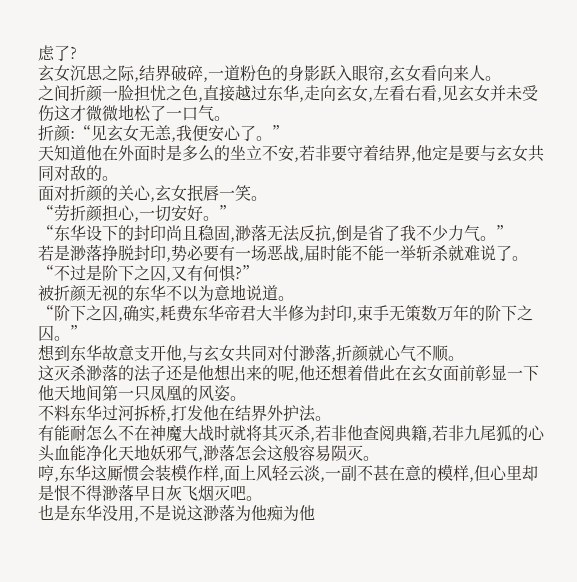虑了?
玄女沉思之际,结界破碎,一道粉色的身影跃入眼帘,玄女看向来人。
之间折颜一脸担忧之色,直接越过东华,走向玄女,左看右看,见玄女并未受伤这才微微地松了一口气。
折颜:“见玄女无恙,我便安心了。”
天知道他在外面时是多么的坐立不安,若非要守着结界,他定是要与玄女共同对敌的。
面对折颜的关心,玄女抿唇一笑。
“劳折颜担心,一切安好。”
“东华设下的封印尚且稳固,渺落无法反抗,倒是省了我不少力气。”
若是渺落挣脱封印,势必要有一场恶战,届时能不能一举斩杀就难说了。
“不过是阶下之囚,又有何惧?”
被折颜无视的东华不以为意地说道。
“阶下之囚,确实,耗费东华帝君大半修为封印,束手无策数万年的阶下之囚。”
想到东华故意支开他,与玄女共同对付渺落,折颜就心气不顺。
这灭杀渺落的法子还是他想出来的呢,他还想着借此在玄女面前彰显一下他天地间第一只凤凰的风姿。
不料东华过河拆桥,打发他在结界外护法。
有能耐怎么不在神魔大战时就将其灭杀,若非他查阅典籍,若非九尾狐的心头血能净化天地妖邪气,渺落怎会这般容易陨灭。
哼,东华这厮惯会装模作样,面上风轻云淡,一副不甚在意的模样,但心里却是恨不得渺落早日灰飞烟灭吧。
也是东华没用,不是说这渺落为他痴为他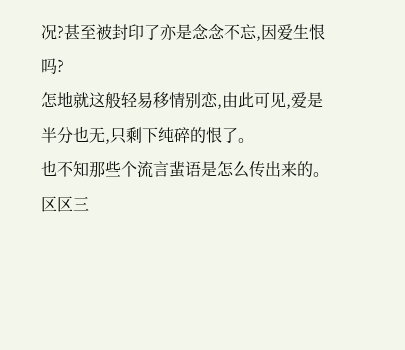况?甚至被封印了亦是念念不忘,因爱生恨吗?
怎地就这般轻易移情别恋,由此可见,爱是半分也无,只剩下纯碎的恨了。
也不知那些个流言蜚语是怎么传出来的。
区区三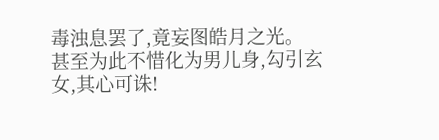毒浊息罢了,竟妄图皓月之光。
甚至为此不惜化为男儿身,勾引玄女,其心可诛!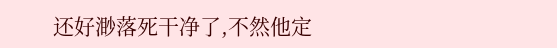还好渺落死干净了,不然他定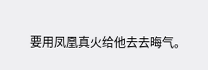要用凤凰真火给他去去晦气。